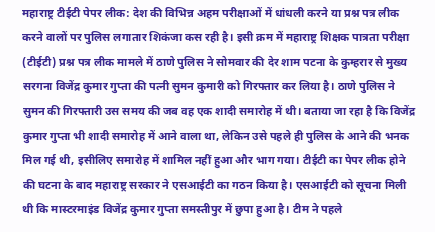महाराष्ट्र टीईटी पेपर लीक: देश की विभिन्न अहम परीक्षाओं में धांधली करने या प्रश्न पत्र लीक करने वालों पर पुलिस लगातार शिकंजा कस रही है। इसी क्रम में महाराष्ट्र शिक्षक पात्रता परीक्षा (टीईटी) प्रश्न पत्र लीक मामले में ठाणे पुलिस ने सोमवार की देर शाम पटना के कुम्हरार से मुख्य सरगना विजेंद्र कुमार गुप्ता की पत्नी सुमन कुमारी को गिरफ्तार कर लिया है। ठाणे पुलिस ने सुमन की गिरफ्तारी उस समय की जब वह एक शादी समारोह में थी। बताया जा रहा है कि विजेंद्र कुमार गुप्ता भी शादी समारोह में आने वाला था, लेकिन उसे पहले ही पुलिस के आने की भनक मिल गई थी, इसीलिए समारोह में शामिल नहीं हुआ और भाग गया। टीईटी का पेपर लीक होने की घटना के बाद महाराष्ट्र सरकार ने एसआईटी का गठन किया है। एसआईटी को सूचना मिली थी कि मास्टरमाइंड विजेंद्र कुमार गुप्ता समस्तीपुर में छुपा हुआ है। टीम ने पहले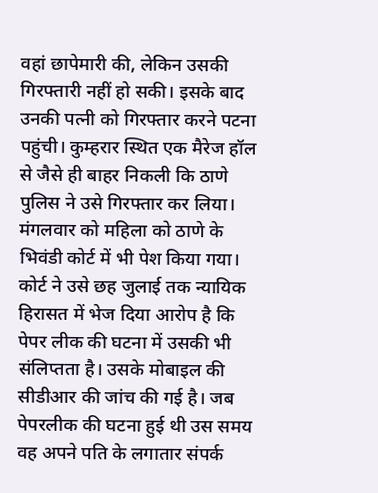वहां छापेमारी की, लेकिन उसकी गिरफ्तारी नहीं हो सकी। इसके बाद उनकी पत्नी को गिरफ्तार करने पटना पहुंची। कुम्हरार स्थित एक मैरेज हॉल से जैसे ही बाहर निकली कि ठाणे पुलिस ने उसे गिरफ्तार कर लिया। मंगलवार को महिला को ठाणे के भिवंडी कोर्ट में भी पेश किया गया। कोर्ट ने उसे छह जुलाई तक न्यायिक हिरासत में भेज दिया आरोप है कि पेपर लीक की घटना में उसकी भी संलिप्तता है। उसके मोबाइल की सीडीआर की जांच की गई है। जब पेपरलीक की घटना हुई थी उस समय वह अपने पति के लगातार संपर्क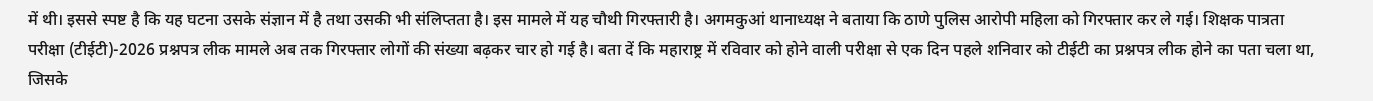में थी। इससे स्पष्ट है कि यह घटना उसके संज्ञान में है तथा उसकी भी संलिप्तता है। इस मामले में यह चौथी गिरफ्तारी है। अगमकुआं थानाध्यक्ष ने बताया कि ठाणे पुलिस आरोपी महिला को गिरफ्तार कर ले गई। शिक्षक पात्रता परीक्षा (टीईटी)-2026 प्रश्नपत्र लीक मामले अब तक गिरफ्तार लोगों की संख्या बढ़कर चार हो गई है। बता दें कि महाराष्ट्र में रविवार को होने वाली परीक्षा से एक दिन पहले शनिवार को टीईटी का प्रश्नपत्र लीक होने का पता चला था, जिसके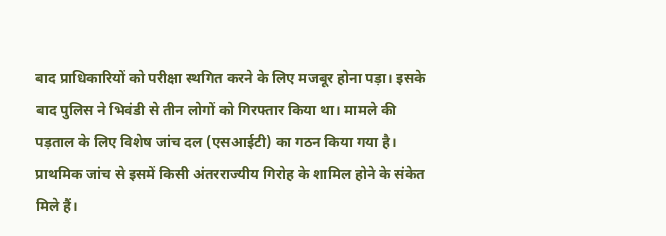बाद प्राधिकारियों को परीक्षा स्थगित करने के लिए मजबूर होना पड़ा। इसके बाद पुलिस ने भिवंडी से तीन लोगों को गिरफ्तार किया था। मामले की पड़ताल के लिए विशेष जांच दल (एसआईटी) का गठन किया गया है। प्राथमिक जांच से इसमें किसी अंतरराज्यीय गिरोह के शामिल होने के संकेत मिले हैं।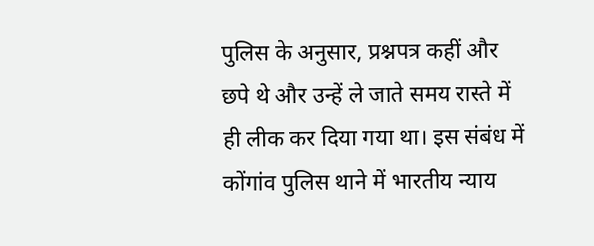पुलिस के अनुसार, प्रश्नपत्र कहीं और छपे थे और उन्हें ले जाते समय रास्ते में ही लीक कर दिया गया था। इस संबंध में कोंगांव पुलिस थाने में भारतीय न्याय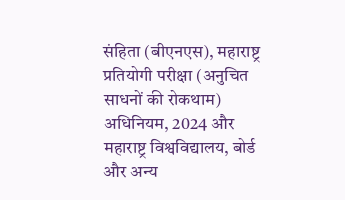संहिता (बीएनएस), महाराष्ट्र प्रतियोगी परीक्षा (अनुचित साधनों की रोकथाम) अधिनियम, 2024 और महाराष्ट्र विश्वविद्यालय, बोर्ड और अन्य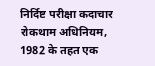निर्दिष्ट परीक्षा कदाचार रोकथाम अधिनियम, 1982 के तहत एक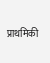प्राथमिकी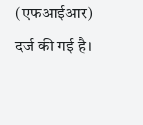(एफआईआर) दर्ज की गई है।